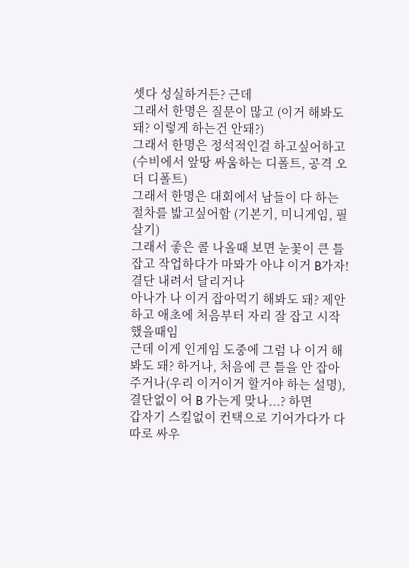셋다 성실하거든? 근데
그래서 한명은 질문이 많고 (이거 해봐도 돼? 이렇게 하는건 안돼?)
그래서 한명은 정석적인걸 하고싶어하고 (수비에서 앞땅 싸움하는 디폴트, 공격 오더 디폴트)
그래서 한명은 대회에서 남들이 다 하는 절차를 밟고싶어함 (기본기, 미니게임, 필살기)
그래서 좋은 콜 나올때 보면 눈꽃이 큰 틀 잡고 작업하다가 마뫄가 아냐 이거 B가자! 결단 내려서 달리거나
아나가 나 이거 잡아먹기 해봐도 돼? 제안하고 애초에 처음부터 자리 잘 잡고 시작했을때임
근데 이게 인게임 도중에 그럼 나 이거 해봐도 돼? 하거나, 처음에 큰 틀을 안 잡아주거나(우리 이거이거 할거야 하는 설명), 결단없이 어 B 가는게 맞나...? 하면
갑자기 스킬없이 컨택으로 기어가다가 다 따로 싸우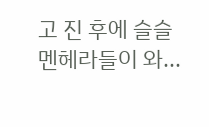고 진 후에 슬슬 멘헤라들이 와...